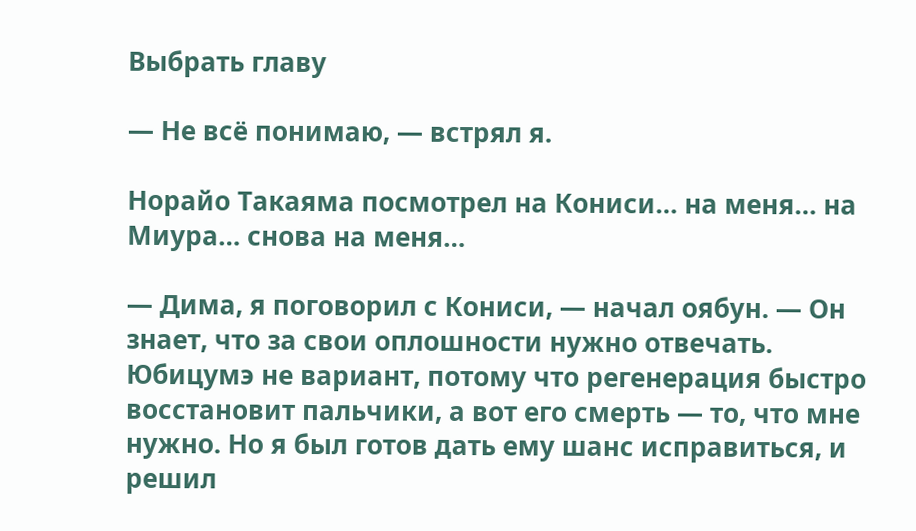Выбрать главу

— Не всё понимаю, — встрял я.

Норайо Такаяма посмотрел на Кониси… на меня… на Миура… снова на меня…

— Дима, я поговорил с Кониси, — начал оябун. — Он знает, что за свои оплошности нужно отвечать. Юбицумэ не вариант, потому что регенерация быстро восстановит пальчики, а вот его смерть — то, что мне нужно. Но я был готов дать ему шанс исправиться, и решил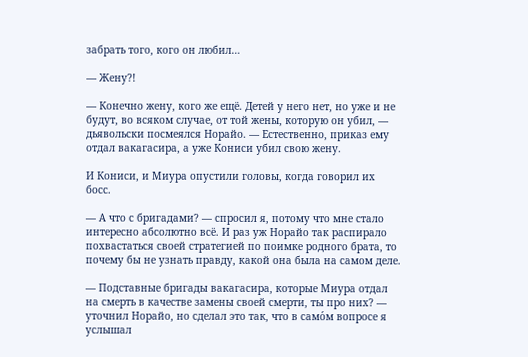забрать того, кого он любил…

— Жену?!

— Конечно жену, кого же ещё. Детей у него нет, но уже и не будут, во всяком случае, от той жены, которую он убил, — дьявольски посмеялся Норайо. — Естественно, приказ ему отдал вакагасира, а уже Кониси убил свою жену.

И Кониси, и Миура опустили головы, когда говорил их босс.

— А что с бригадами? — спросил я, потому что мне стало интересно абсолютно всё. И раз уж Норайо так распирало похвастаться своей стратегией по поимке родного брата, то почему бы не узнать правду, какой она была на самом деле.

— Подставные бригады вакагасира, которые Миура отдал на смерть в качестве замены своей смерти, ты про них? — уточнил Норайо, но сделал это так, что в само́м вопросе я услышал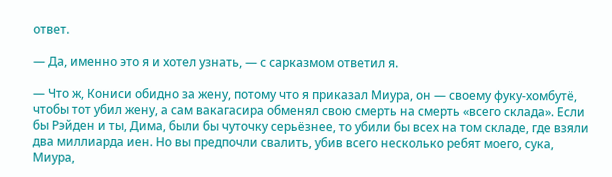ответ.

— Да, именно это я и хотел узнать, — с сарказмом ответил я.

— Что ж, Кониси обидно за жену, потому что я приказал Миура, он — своему фуку-хомбутё, чтобы тот убил жену, а сам вакагасира обменял свою смерть на смерть «всего склада». Если бы Рэйден и ты, Дима, были бы чуточку серьёзнее, то убили бы всех на том складе, где взяли два миллиарда иен. Но вы предпочли свалить, убив всего несколько ребят моего, сука, Миура,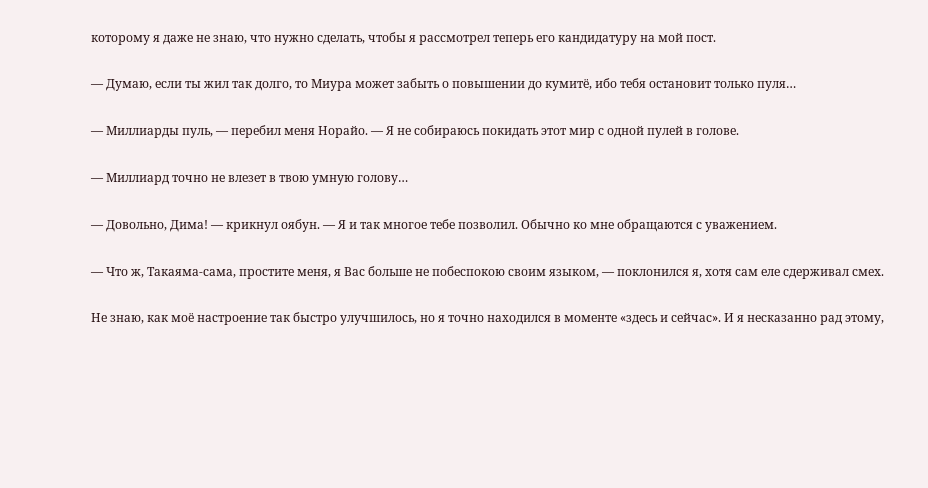которому я даже не знаю, что нужно сделать, чтобы я рассмотрел теперь его кандидатуру на мой пост.

— Думаю, если ты жил так долго, то Миура может забыть о повышении до кумитё, ибо тебя остановит только пуля…

— Миллиарды пуль, — перебил меня Норайо. — Я не собираюсь покидать этот мир с одной пулей в голове.

— Миллиард точно не влезет в твою умную голову…

— Довольно, Дима! — крикнул оябун. — Я и так многое тебе позволил. Обычно ко мне обращаются с уважением.

— Что ж, Такаяма-сама, простите меня, я Вас больше не побеспокою своим языком, — поклонился я, хотя сам еле сдерживал смех.

Не знаю, как моё настроение так быстро улучшилось, но я точно находился в моменте «здесь и сейчас». И я несказанно рад этому,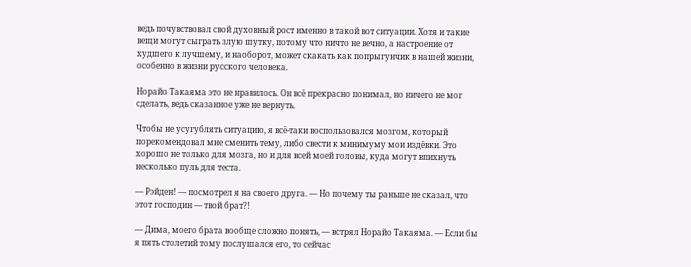ведь почувствовал свой духовный рост именно в такой вот ситуации. Хотя и такие вещи могут сыграть злую шутку, потому что ничто не вечно, а настроение от худшего к лучшему, и наоборот, может скакать как попрыгунчик в нашей жизни, особенно в жизни русского человека.

Норайо Такаяма это не нравилось. Он всё прекрасно понимал, но ничего не мог сделать, ведь сказанное уже не вернуть.

Чтобы не усугублять ситуацию, я всё-таки воспользовался мозгом, который порекомендовал мне сменить тему, либо свести к минимуму мои издёвки. Это хорошо не только для мозга, но и для всей моей головы, куда могут впихнуть несколько пуль для теста.

— Рэйден! — посмотрел я на своего друга. — Но почему ты раньше не сказал, что этот господин — твой брат?!

— Дима, моего брата вообще сложно понять, — встрял Норайо Такаяма. — Если бы я пять столетий тому послушался его, то сейчас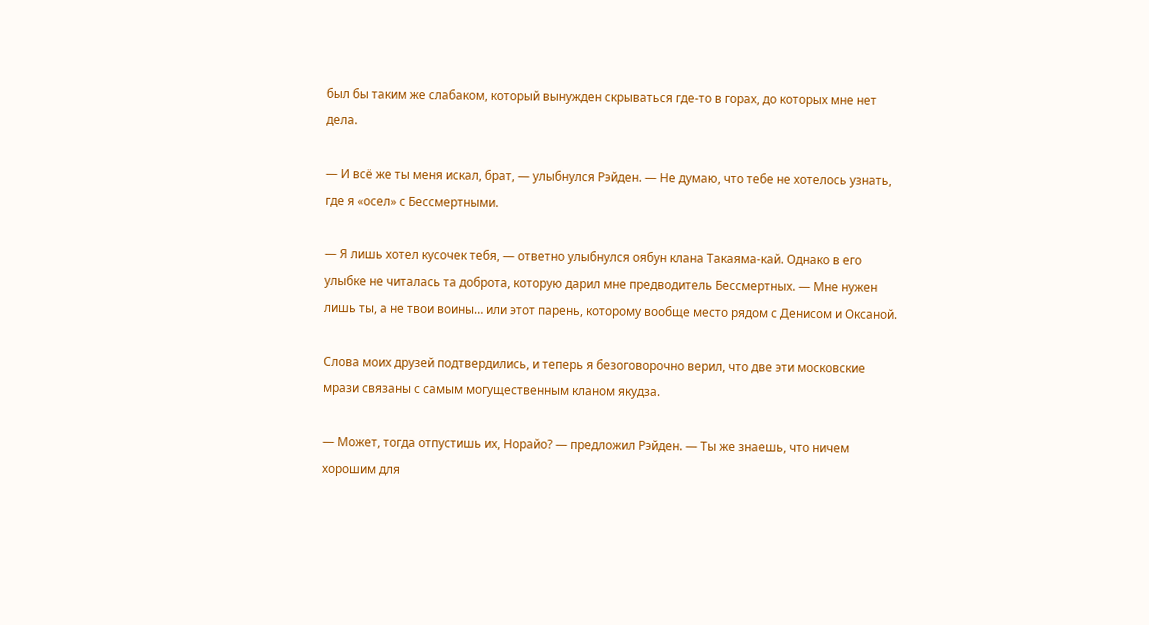был бы таким же слабаком, который вынужден скрываться где-то в горах, до которых мне нет дела.

— И всё же ты меня искал, брат, — улыбнулся Рэйден. — Не думаю, что тебе не хотелось узнать, где я «осел» с Бессмертными.

— Я лишь хотел кусочек тебя, — ответно улыбнулся оябун клана Такаяма-кай. Однако в его улыбке не читалась та доброта, которую дарил мне предводитель Бессмертных. — Мне нужен лишь ты, а не твои воины… или этот парень, которому вообще место рядом с Денисом и Оксаной.

Слова моих друзей подтвердились, и теперь я безоговорочно верил, что две эти московские мрази связаны с самым могущественным кланом якудза.

— Может, тогда отпустишь их, Норайо? — предложил Рэйден. — Ты же знаешь, что ничем хорошим для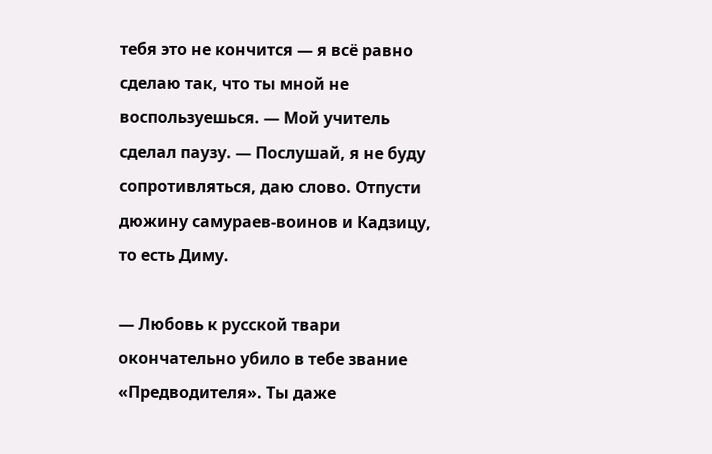тебя это не кончится — я всё равно сделаю так, что ты мной не воспользуешься. — Мой учитель сделал паузу. — Послушай, я не буду сопротивляться, даю слово. Отпусти дюжину самураев-воинов и Кадзицу, то есть Диму.

— Любовь к русской твари окончательно убило в тебе звание «Предводителя». Ты даже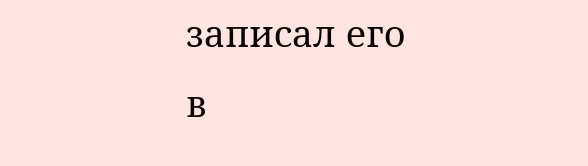записал его в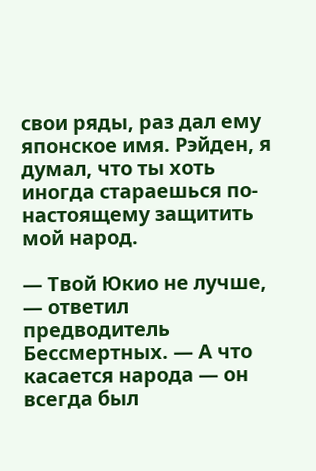свои ряды, раз дал ему японское имя. Рэйден, я думал, что ты хоть иногда стараешься по-настоящему защитить мой народ.

— Твой Юкио не лучше, — ответил предводитель Бессмертных. — А что касается народа — он всегда был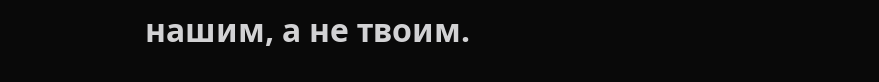нашим, а не твоим.